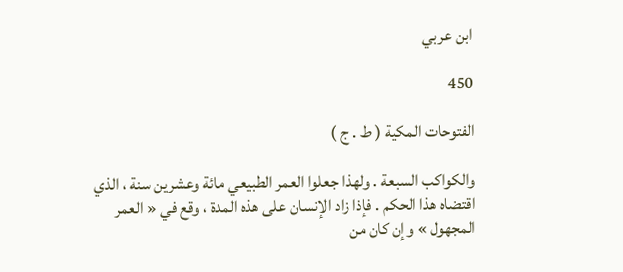ابن عربي

450

الفتوحات المكية ( ط . ج )

والكواكب السبعة . ولهذا جعلوا العمر الطبيعي مائة وعشرين سنة ، الذي اقتضاه هذا الحكم . فإذا زاد الإنسان على هذه المدة ، وقع في « العمر المجهول » وإن كان من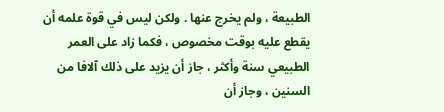الطبيعة ، ولم يخرج عنها . ولكن ليس في قوة علمه أن يقطع عليه بوقت مخصوص ، فكما زاد على العمر الطبيعي سنة وأكثر ، جاز أن يزيد على ذلك آلافا من السنين ، وجاز أن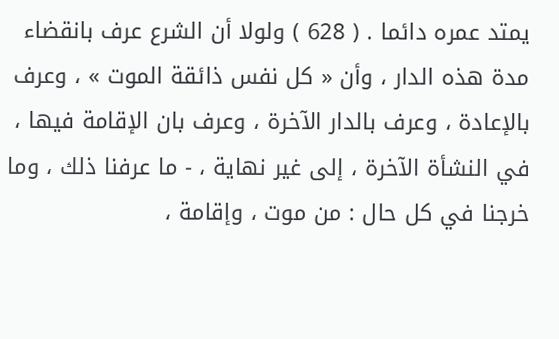يمتد عمره دائما . ( 628 ) ولولا أن الشرع عرف بانقضاء مدة هذه الدار ، وأن « كل نفس ذائقة الموت » ، وعرف بالإعادة ، وعرف بالدار الآخرة ، وعرف بان الإقامة فيها ، في النشأة الآخرة ، إلى غير نهاية ، - ما عرفنا ذلك ، وما خرجنا في كل حال : من موت ، وإقامة ،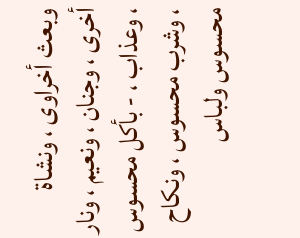وبعث أخراوى ، ونشاة أخرى ، وجنان ، ونعيم ، ونار ، وعذاب ، - بأكل محسوس ، وشرب محسوس ، ونكاح محسوس ولباس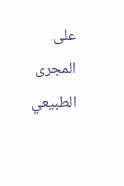على المجرى الطبيعي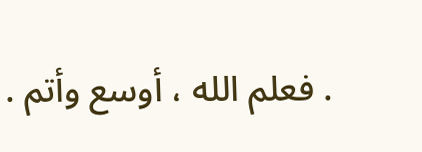. فعلم الله ، أوسع وأتم .